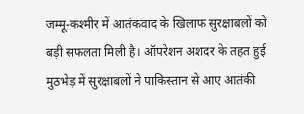जम्मू-कश्मीर में आतंकवाद के खिलाफ सुरक्षाबलों को बड़ी सफलता मिली है। ऑपरेशन अशदर के तहत हुई मुठभेड़ में सुरक्षाबलों ने पाकिस्तान से आए आतंकी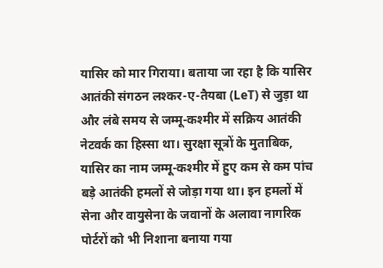यासिर को मार गिराया। बताया जा रहा है कि यासिर आतंकी संगठन लश्कर-ए-तैयबा (LeT) से जुड़ा था और लंबे समय से जम्मू-कश्मीर में सक्रिय आतंकी नेटवर्क का हिस्सा था। सुरक्षा सूत्रों के मुताबिक, यासिर का नाम जम्मू-कश्मीर में हुए कम से कम पांच बड़े आतंकी हमलों से जोड़ा गया था। इन हमलों में सेना और वायुसेना के जवानों के अलावा नागरिक पोर्टरों को भी निशाना बनाया गया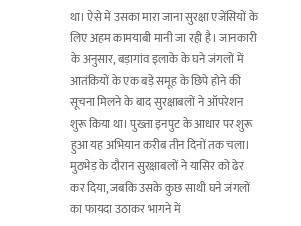था। ऐसे में उसका मारा जाना सुरक्षा एजेंसियों के लिए अहम कामयाबी मानी जा रही है। जानकारी के अनुसार, बड़ागांव इलाके के घने जंगलों में आतंकियों के एक बड़े समूह के छिपे होने की सूचना मिलने के बाद सुरक्षाबलों ने ऑपरेशन शुरू किया था। पुख्ता इनपुट के आधार पर शुरू हुआ यह अभियान करीब तीन दिनों तक चला। मुठभेड़ के दौरान सुरक्षाबलों ने यासिर को ढेर कर दिया, जबकि उसके कुछ साथी घने जंगलों का फायदा उठाकर भागने में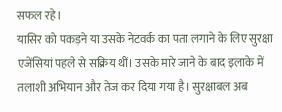सफल रहे।
यासिर को पकड़ने या उसके नेटवर्क का पता लगाने के लिए सुरक्षा एजेंसियां पहले से सक्रिय थीं। उसके मारे जाने के बाद इलाके में तलाशी अभियान और तेज कर दिया गया है। सुरक्षाबल अब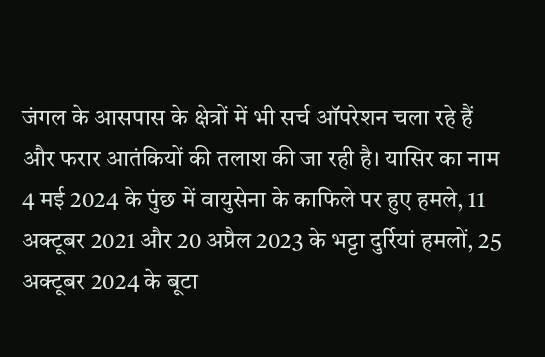जंगल के आसपास के क्षेत्रों में भी सर्च ऑपरेशन चला रहे हैं और फरार आतंकियों की तलाश की जा रही है। यासिर का नाम 4 मई 2024 के पुंछ में वायुसेना के काफिले पर हुए हमले, 11 अक्टूबर 2021 और 20 अप्रैल 2023 के भट्टा दुर्रियां हमलों, 25 अक्टूबर 2024 के बूटा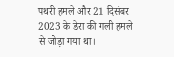पथरी हमले और 21 दिसंबर 2023 के डेरा की गली हमले से जोड़ा गया था।